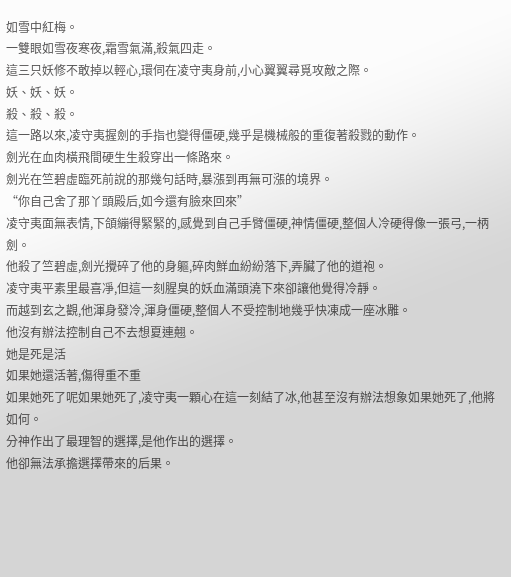如雪中紅梅。
一雙眼如雪夜寒夜,霜雪氣滿,殺氣四走。
這三只妖修不敢掉以輕心,環伺在凌守夷身前,小心翼翼尋覓攻敵之際。
妖、妖、妖。
殺、殺、殺。
這一路以來,凌守夷握劍的手指也變得僵硬,幾乎是機械般的重復著殺戮的動作。
劍光在血肉橫飛間硬生生殺穿出一條路來。
劍光在竺碧虛臨死前說的那幾句話時,暴漲到再無可漲的境界。
“你自己舍了那丫頭殿后,如今還有臉來回來”
凌守夷面無表情,下頜繃得緊緊的,感覺到自己手臂僵硬,神情僵硬,整個人冷硬得像一張弓,一柄劍。
他殺了竺碧虛,劍光攪碎了他的身軀,碎肉鮮血紛紛落下,弄臟了他的道袍。
凌守夷平素里最喜凈,但這一刻腥臭的妖血滿頭澆下來卻讓他覺得冷靜。
而越到玄之觀,他渾身發冷,渾身僵硬,整個人不受控制地幾乎快凍成一座冰雕。
他沒有辦法控制自己不去想夏連翹。
她是死是活
如果她還活著,傷得重不重
如果她死了呢如果她死了,凌守夷一顆心在這一刻結了冰,他甚至沒有辦法想象如果她死了,他將如何。
分神作出了最理智的選擇,是他作出的選擇。
他卻無法承擔選擇帶來的后果。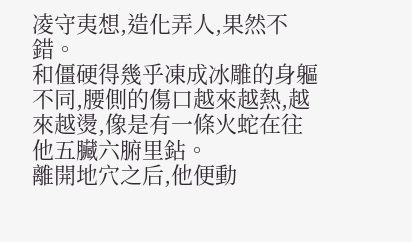凌守夷想,造化弄人,果然不錯。
和僵硬得幾乎凍成冰雕的身軀不同,腰側的傷口越來越熱,越來越燙,像是有一條火蛇在往他五臟六腑里鉆。
離開地穴之后,他便動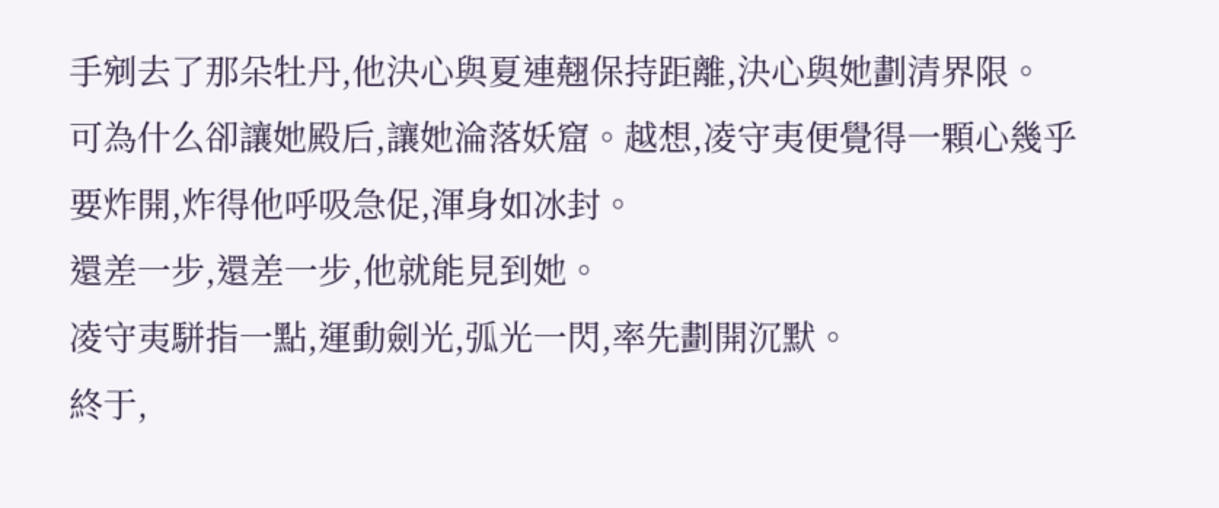手剜去了那朵牡丹,他決心與夏連翹保持距離,決心與她劃清界限。
可為什么卻讓她殿后,讓她淪落妖窟。越想,凌守夷便覺得一顆心幾乎要炸開,炸得他呼吸急促,渾身如冰封。
還差一步,還差一步,他就能見到她。
凌守夷駢指一點,運動劍光,弧光一閃,率先劃開沉默。
終于,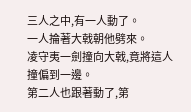三人之中,有一人動了。
一人掄著大戟朝他劈來。
凌守夷一劍撞向大戟,竟將這人撞偏到一邊。
第二人也跟著動了,第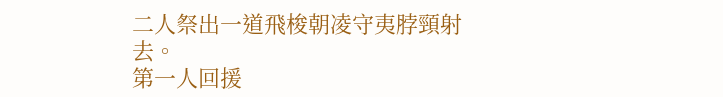二人祭出一道飛梭朝凌守夷脖頸射去。
第一人回援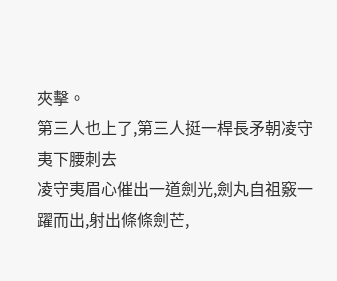夾擊。
第三人也上了,第三人挺一桿長矛朝凌守夷下腰刺去
凌守夷眉心催出一道劍光,劍丸自祖竅一躍而出,射出條條劍芒,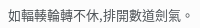如輻輳輪轉不休,排開數道劍氣。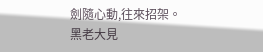劍隨心動,往來招架。
黑老大見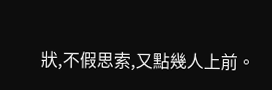狀,不假思索,又點幾人上前。